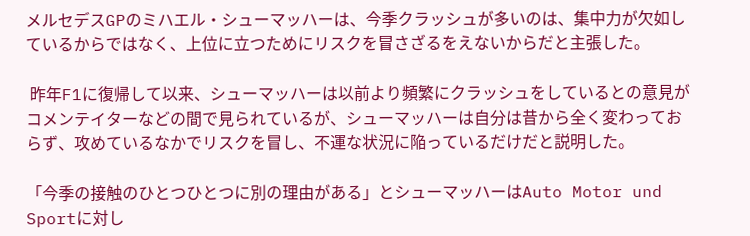メルセデスGPのミハエル・シューマッハーは、今季クラッシュが多いのは、集中力が欠如しているからではなく、上位に立つためにリスクを冒さざるをえないからだと主張した。

 昨年F1に復帰して以来、シューマッハーは以前より頻繁にクラッシュをしているとの意見がコメンテイターなどの間で見られているが、シューマッハーは自分は昔から全く変わっておらず、攻めているなかでリスクを冒し、不運な状況に陥っているだけだと説明した。

「今季の接触のひとつひとつに別の理由がある」とシューマッハーはAuto Motor und Sportに対し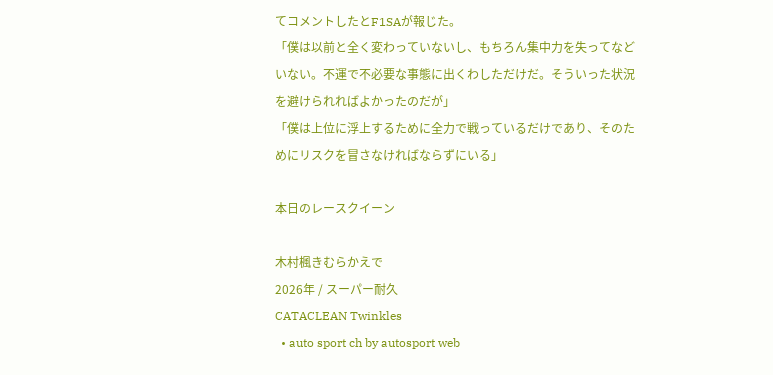てコメントしたとF1SAが報じた。
「僕は以前と全く変わっていないし、もちろん集中力を失ってなどいない。不運で不必要な事態に出くわしただけだ。そういった状況を避けられればよかったのだが」
「僕は上位に浮上するために全力で戦っているだけであり、そのためにリスクを冒さなければならずにいる」

本日のレースクイーン

木村楓きむらかえで
2026年 / スーパー耐久
CATACLEAN Twinkles
  • auto sport ch by autosport web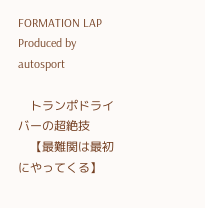FORMATION LAP Produced by autosport

    トランポドライバーの超絶技
    【最難関は最初にやってくる】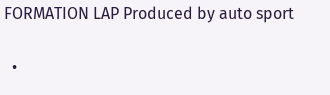FORMATION LAP Produced by auto sport

  •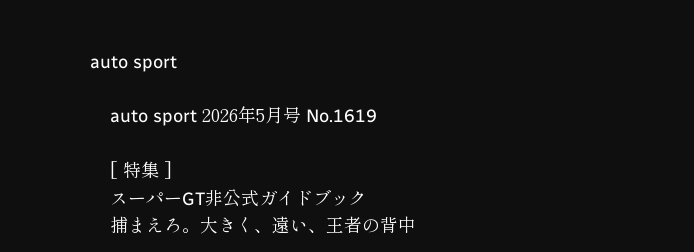auto sport

    auto sport 2026年5月号 No.1619

    [ 特集 ]
    スーパーGT非公式ガイドブック
    捕まえろ。大きく、遠い、王者の背中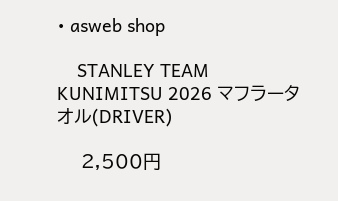• asweb shop

    STANLEY TEAM KUNIMITSU 2026 マフラータオル(DRIVER)

    2,500円